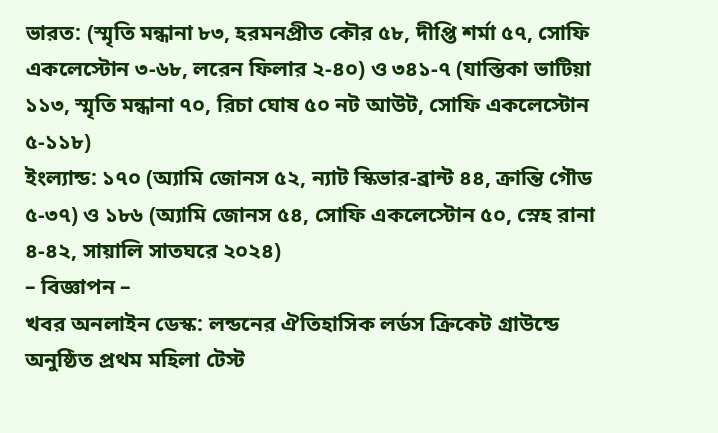ভারত: (স্মৃতি মন্ধানা ৮৩, হরমনপ্রীত কৌর ৫৮, দীপ্তি শর্মা ৫৭, সোফি একলেস্টোন ৩-৬৮, লরেন ফিলার ২-৪০) ও ৩৪১-৭ (যাস্তিকা ভাটিয়া ১১৩, স্মৃতি মন্ধানা ৭০, রিচা ঘোষ ৫০ নট আউট, সোফি একলেস্টোন ৫-১১৮)
ইংল্যান্ড: ১৭০ (অ্যামি জোনস ৫২, ন্যাট স্কিভার-ব্রান্ট ৪৪, ক্রান্তি গৌড ৫-৩৭) ও ১৮৬ (অ্যামি জোনস ৫৪, সোফি একলেস্টোন ৫০, স্নেহ রানা ৪-৪২, সায়ালি সাতঘরে ২০২৪)
– বিজ্ঞাপন –
খবর অনলাইন ডেস্ক: লন্ডনের ঐতিহাসিক লর্ডস ক্রিকেট গ্রাউন্ডে অনুষ্ঠিত প্রথম মহিলা টেস্ট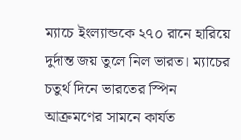ম্যাচে ইংল্যান্ডকে ২৭০ রানে হারিয়ে দুর্দান্ত জয় তুলে নিল ভারত। ম্যাচের চতুর্থ দিনে ভারতের স্পিন আক্রমণের সামনে কার্যত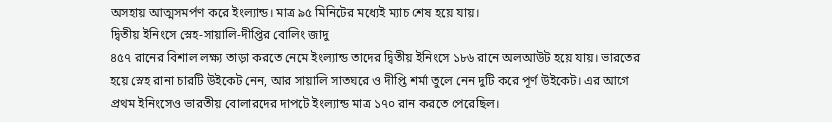অসহায় আত্মসমর্পণ করে ইংল্যান্ড। মাত্র ৯৫ মিনিটের মধ্যেই ম্যাচ শেষ হয়ে যায়।
দ্বিতীয় ইনিংসে স্নেহ-সায়ালি-দীপ্তির বোলিং জাদু
৪৫৭ রানের বিশাল লক্ষ্য তাড়া করতে নেমে ইংল্যান্ড তাদের দ্বিতীয় ইনিংসে ১৮৬ রানে অলআউট হয়ে যায়। ভারতের হয়ে স্নেহ রানা চারটি উইকেট নেন, আর সায়ালি সাতঘরে ও দীপ্তি শর্মা তুলে নেন দুটি করে পূর্ণ উইকেট। এর আগে প্রথম ইনিংসেও ভারতীয় বোলারদের দাপটে ইংল্যান্ড মাত্র ১৭০ রান করতে পেরেছিল।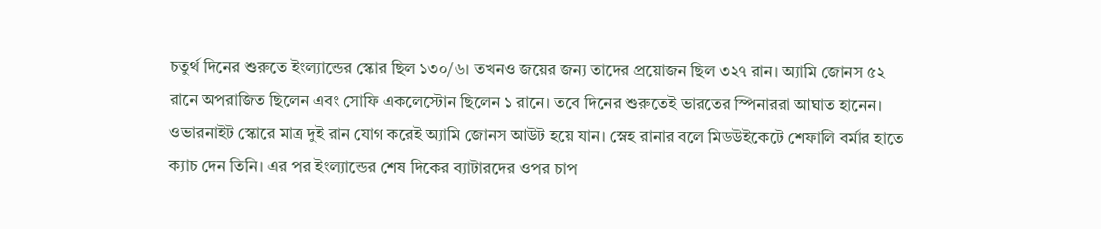চতুর্থ দিনের শুরুতে ইংল্যান্ডের স্কোর ছিল ১৩০/৬। তখনও জয়ের জন্য তাদের প্রয়োজন ছিল ৩২৭ রান। অ্যামি জোনস ৫২ রানে অপরাজিত ছিলেন এবং সোফি একলেস্টোন ছিলেন ১ রানে। তবে দিনের শুরুতেই ভারতের স্পিনাররা আঘাত হানেন।
ওভারনাইট স্কোরে মাত্র দুই রান যোগ করেই অ্যামি জোনস আউট হয়ে যান। স্নেহ রানার বলে মিডউইকেটে শেফালি বর্মার হাতে ক্যাচ দেন তিনি। এর পর ইংল্যান্ডের শেষ দিকের ব্যাটারদের ওপর চাপ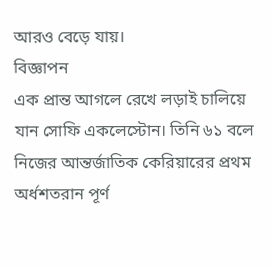আরও বেড়ে যায়।
বিজ্ঞাপন
এক প্রান্ত আগলে রেখে লড়াই চালিয়ে যান সোফি একলেস্টোন। তিনি ৬১ বলে নিজের আন্তর্জাতিক কেরিয়ারের প্রথম অর্ধশতরান পূর্ণ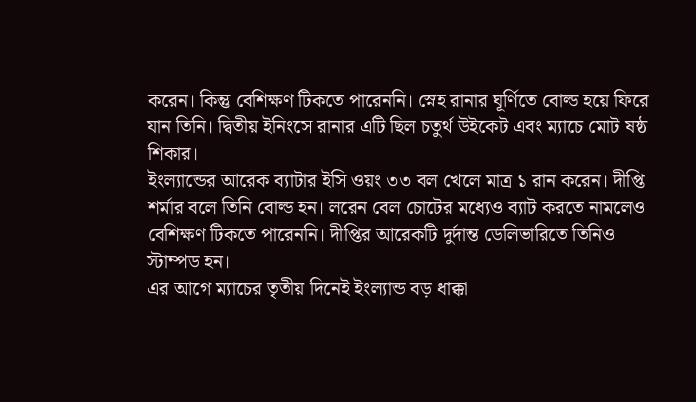করেন। কিন্তু বেশিক্ষণ টিকতে পারেননি। স্নেহ রানার ঘূর্ণিতে বোল্ড হয়ে ফিরে যান তিনি। দ্বিতীয় ইনিংসে রানার এটি ছিল চতুর্থ উইকেট এবং ম্যাচে মোট ষষ্ঠ শিকার।
ইংল্যান্ডের আরেক ব্যাটার ইসি ওয়ং ৩৩ বল খেলে মাত্র ১ রান করেন। দীপ্তি শর্মার বলে তিনি বোল্ড হন। লরেন বেল চোটের মধ্যেও ব্যাট করতে নামলেও বেশিক্ষণ টিকতে পারেননি। দীপ্তির আরেকটি দুর্দান্ত ডেলিভারিতে তিনিও স্টাম্পড হন।
এর আগে ম্যাচের তৃতীয় দিনেই ইংল্যান্ড বড় ধাক্কা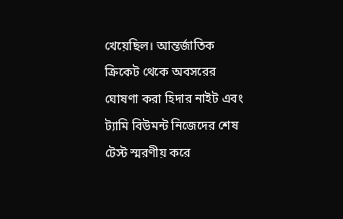খেয়েছিল। আন্তর্জাতিক ক্রিকেট থেকে অবসরের ঘোষণা করা হিদার নাইট এবং ট্যামি বিউমন্ট নিজেদের শেষ টেস্ট স্মরণীয় করে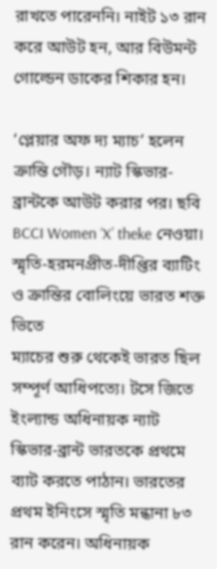রাখতে পারেননি। নাইট ১৩ রান করে আউট হন, আর বিউমন্ট গোল্ডেন ডাকের শিকার হন।

‘প্লেয়ার অফ দ্য ম্যাচ’ হলেন ক্রান্তি গৌড়। ন্যাট স্কিভার-ব্রান্টকে আউট করার পর। ছবি BCCI Women ‘X’ theke নেওয়া।
স্মৃতি-হরমনপ্রীত-দীপ্তির ব্যাটিং ও ক্রান্তির বোলিংয়ে ভারত শক্ত ভিতে
ম্যাচের শুরু থেকেই ভারত ছিল সম্পূর্ণ আধিপত্যে। টসে জিতে ইংল্যান্ড অধিনায়ক ন্যাট স্কিভার-ব্রান্ট ভারতকে প্রথমে ব্যাট করতে পাঠান। ভারতের প্রথম ইনিংসে স্মৃতি মন্ধানা ৮৩ রান করেন। অধিনায়ক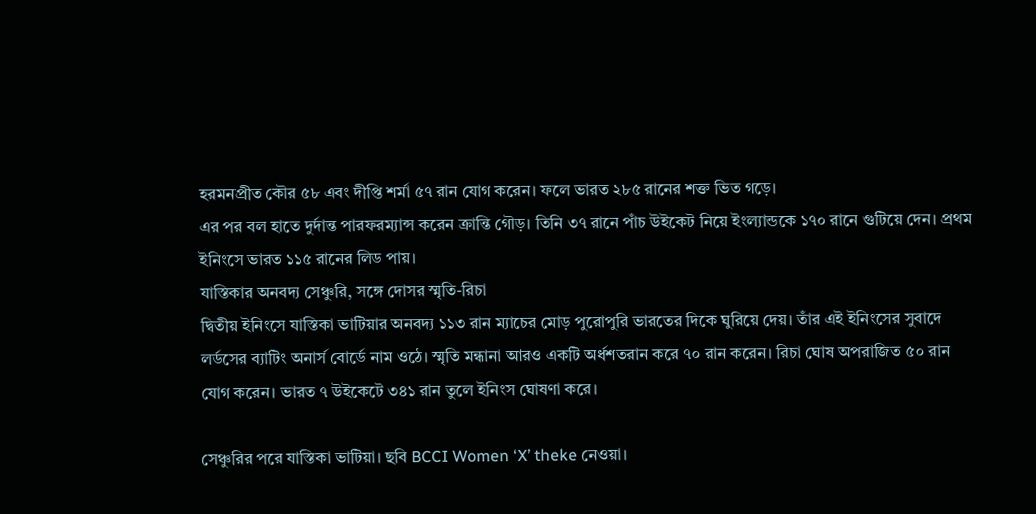হরমনপ্রীত কৌর ৫৮ এবং দীপ্তি শর্মা ৫৭ রান যোগ করেন। ফলে ভারত ২৮৫ রানের শক্ত ভিত গড়ে।
এর পর বল হাতে দুর্দান্ত পারফরম্যান্স করেন ক্রান্তি গৌড়। তিনি ৩৭ রানে পাঁচ উইকেট নিয়ে ইংল্যান্ডকে ১৭০ রানে গুটিয়ে দেন। প্রথম ইনিংসে ভারত ১১৫ রানের লিড পায়।
যাস্তিকার অনবদ্য সেঞ্চুরি, সঙ্গে দোসর স্মৃতি-রিচা
দ্বিতীয় ইনিংসে যাস্তিকা ভাটিয়ার অনবদ্য ১১৩ রান ম্যাচের মোড় পুরোপুরি ভারতের দিকে ঘুরিয়ে দেয়। তাঁর এই ইনিংসের সুবাদে লর্ডসের ব্যাটিং অনার্স বোর্ডে নাম ওঠে। স্মৃতি মন্ধানা আরও একটি অর্ধশতরান করে ৭০ রান করেন। রিচা ঘোষ অপরাজিত ৫০ রান যোগ করেন। ভারত ৭ উইকেটে ৩৪১ রান তুলে ইনিংস ঘোষণা করে।

সেঞ্চুরির পরে যাস্তিকা ভাটিয়া। ছবি BCCI Women ‘X’ theke নেওয়া।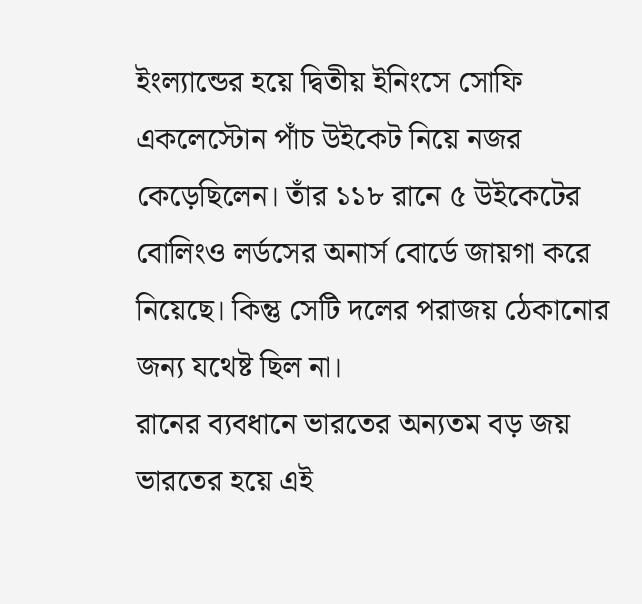ইংল্যান্ডের হয়ে দ্বিতীয় ইনিংসে সোফি একলেস্টোন পাঁচ উইকেট নিয়ে নজর কেড়েছিলেন। তাঁর ১১৮ রানে ৫ উইকেটের বোলিংও লর্ডসের অনার্স বোর্ডে জায়গা করে নিয়েছে। কিন্তু সেটি দলের পরাজয় ঠেকানোর জন্য যথেষ্ট ছিল না।
রানের ব্যবধানে ভারতের অন্যতম বড় জয়
ভারতের হয়ে এই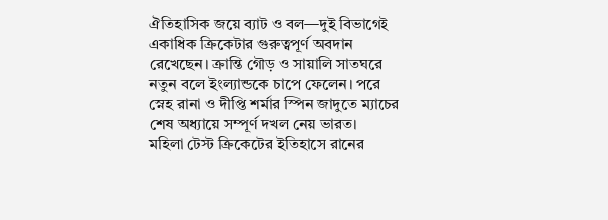ঐতিহাসিক জয়ে ব্যাট ও বল—দুই বিভাগেই একাধিক ক্রিকেটার গুরুত্বপূর্ণ অবদান রেখেছেন। ক্রান্তি গৌড় ও সায়ালি সাতঘরে নতুন বলে ইংল্যান্ডকে চাপে ফেলেন। পরে স্নেহ রানা ও দীপ্তি শর্মার স্পিন জাদুতে ম্যাচের শেষ অধ্যায়ে সম্পূর্ণ দখল নেয় ভারত।
মহিলা টেস্ট ক্রিকেটের ইতিহাসে রানের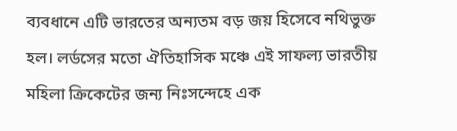ব্যবধানে এটি ভারতের অন্যতম বড় জয় হিসেবে নথিভুক্ত হল। লর্ডসের মতো ঐতিহাসিক মঞ্চে এই সাফল্য ভারতীয় মহিলা ক্রিকেটের জন্য নিঃসন্দেহে এক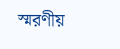স্মরণীয়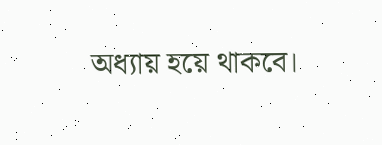অধ্যায় হয়ে থাকবে।